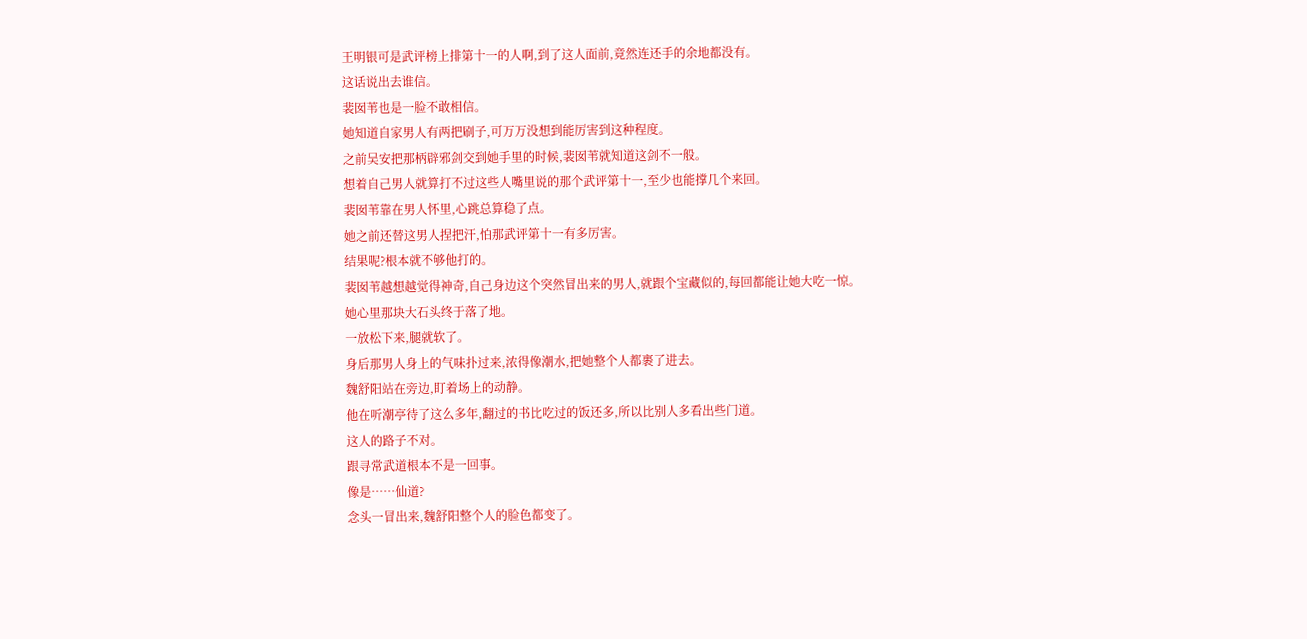王明银可是武评榜上排第十一的人啊,到了这人面前,竟然连还手的余地都没有。
这话说出去谁信。
裴囡苇也是一脸不敢相信。
她知道自家男人有两把刷子,可万万没想到能厉害到这种程度。
之前吴安把那柄辟邪剑交到她手里的时候,裴囡苇就知道这剑不一般。
想着自己男人就算打不过这些人嘴里说的那个武评第十一,至少也能撑几个来回。
裴囡苇靠在男人怀里,心跳总算稳了点。
她之前还替这男人捏把汗,怕那武评第十一有多厉害。
结果呢?根本就不够他打的。
裴囡苇越想越觉得神奇,自己身边这个突然冒出来的男人,就跟个宝藏似的,每回都能让她大吃一惊。
她心里那块大石头终于落了地。
一放松下来,腿就软了。
身后那男人身上的气味扑过来,浓得像潮水,把她整个人都裹了进去。
魏舒阳站在旁边,盯着场上的动静。
他在听潮亭待了这么多年,翻过的书比吃过的饭还多,所以比别人多看出些门道。
这人的路子不对。
跟寻常武道根本不是一回事。
像是……仙道?
念头一冒出来,魏舒阳整个人的脸色都变了。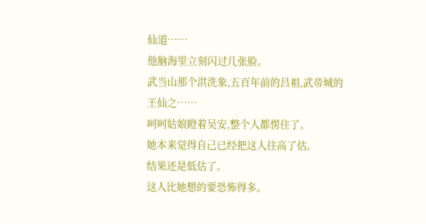仙道……
他脑海里立刻闪过几张脸。
武当山那个洪洗象,五百年前的吕祖,武帝城的王仙之……
呵呵姑娘瞪着吴安,整个人都愣住了。
她本来觉得自己已经把这人往高了估。
结果还是低估了。
这人比她想的要恐怖得多。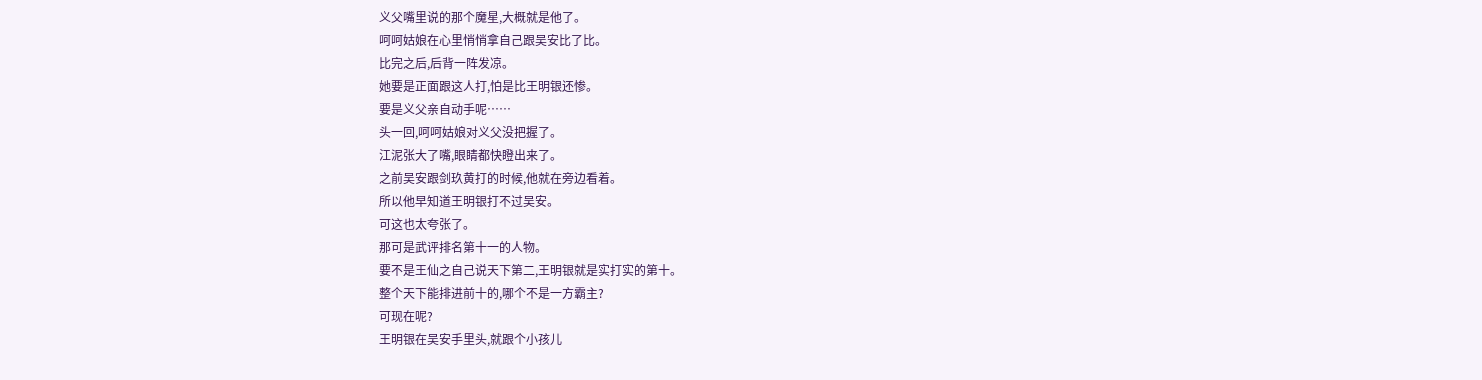义父嘴里说的那个魔星,大概就是他了。
呵呵姑娘在心里悄悄拿自己跟吴安比了比。
比完之后,后背一阵发凉。
她要是正面跟这人打,怕是比王明银还惨。
要是义父亲自动手呢……
头一回,呵呵姑娘对义父没把握了。
江泥张大了嘴,眼睛都快瞪出来了。
之前吴安跟剑玖黄打的时候,他就在旁边看着。
所以他早知道王明银打不过吴安。
可这也太夸张了。
那可是武评排名第十一的人物。
要不是王仙之自己说天下第二,王明银就是实打实的第十。
整个天下能排进前十的,哪个不是一方霸主?
可现在呢?
王明银在吴安手里头,就跟个小孩儿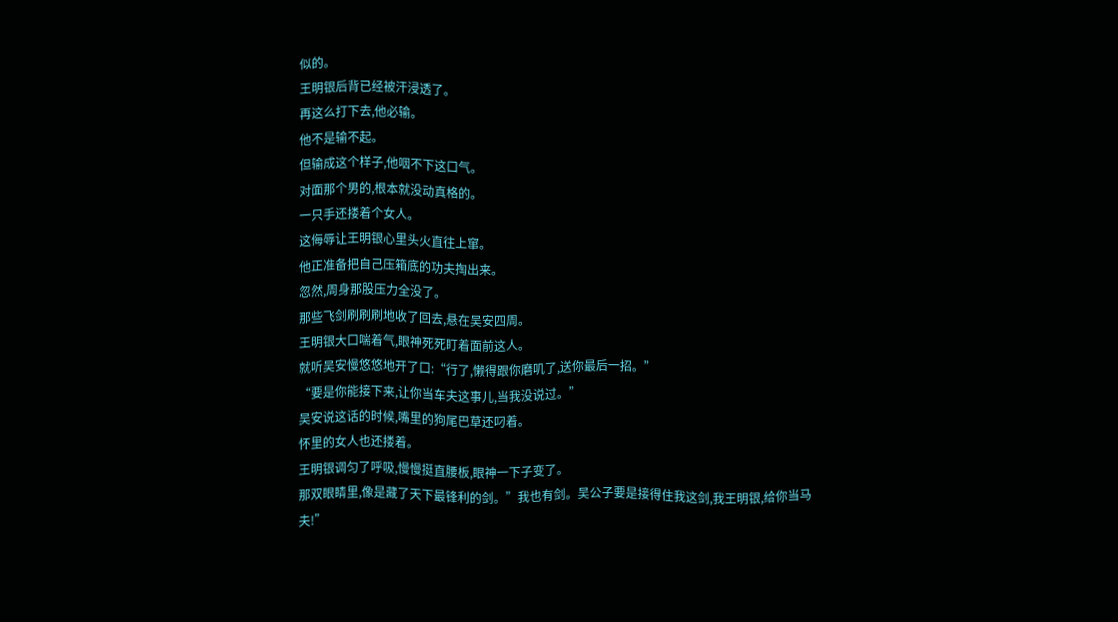似的。
王明银后背已经被汗浸透了。
再这么打下去,他必输。
他不是输不起。
但输成这个样子,他咽不下这口气。
对面那个男的,根本就没动真格的。
一只手还搂着个女人。
这侮辱让王明银心里头火直往上窜。
他正准备把自己压箱底的功夫掏出来。
忽然,周身那股压力全没了。
那些飞剑刷刷刷地收了回去,悬在吴安四周。
王明银大口喘着气,眼神死死盯着面前这人。
就听吴安慢悠悠地开了口:“行了,懒得跟你磨叽了,送你最后一招。”
“要是你能接下来,让你当车夫这事儿,当我没说过。”
吴安说这话的时候,嘴里的狗尾巴草还叼着。
怀里的女人也还搂着。
王明银调匀了呼吸,慢慢挺直腰板,眼神一下子变了。
那双眼睛里,像是藏了天下最锋利的剑。”我也有剑。吴公子要是接得住我这剑,我王明银,给你当马夫!”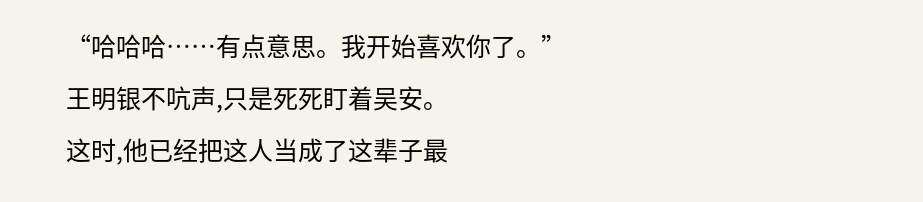“哈哈哈……有点意思。我开始喜欢你了。”
王明银不吭声,只是死死盯着吴安。
这时,他已经把这人当成了这辈子最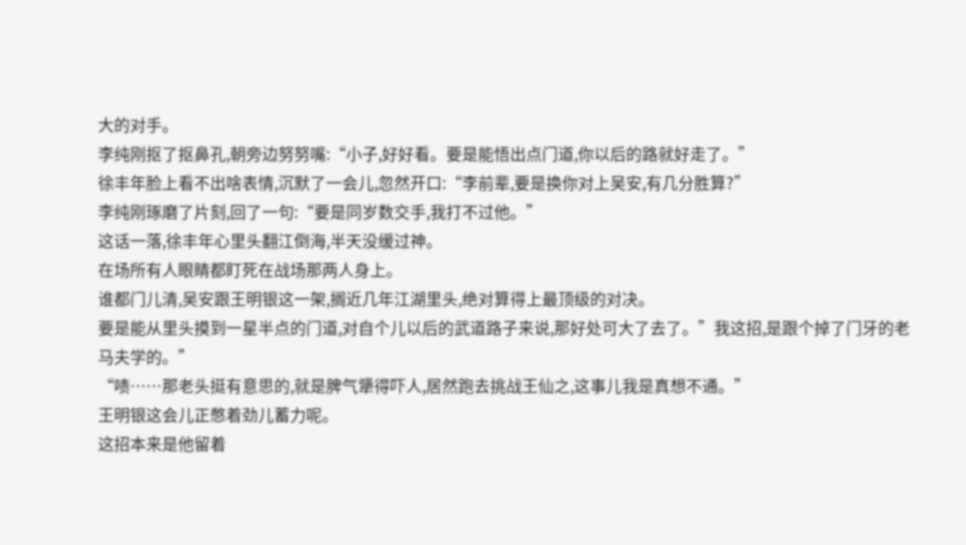大的对手。
李纯刚抠了抠鼻孔,朝旁边努努嘴:“小子,好好看。要是能悟出点门道,你以后的路就好走了。”
徐丰年脸上看不出啥表情,沉默了一会儿,忽然开口:“李前辈,要是换你对上吴安,有几分胜算?”
李纯刚琢磨了片刻,回了一句:“要是同岁数交手,我打不过他。”
这话一落,徐丰年心里头翻江倒海,半天没缓过神。
在场所有人眼睛都盯死在战场那两人身上。
谁都门儿清,吴安跟王明银这一架,搁近几年江湖里头,绝对算得上最顶级的对决。
要是能从里头摸到一星半点的门道,对自个儿以后的武道路子来说,那好处可大了去了。”我这招,是跟个掉了门牙的老马夫学的。”
“啧……那老头挺有意思的,就是脾气犟得吓人,居然跑去挑战王仙之,这事儿我是真想不通。”
王明银这会儿正憋着劲儿蓄力呢。
这招本来是他留着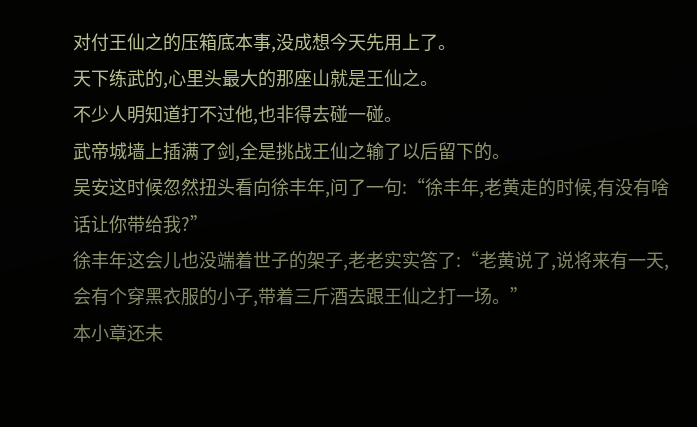对付王仙之的压箱底本事,没成想今天先用上了。
天下练武的,心里头最大的那座山就是王仙之。
不少人明知道打不过他,也非得去碰一碰。
武帝城墙上插满了剑,全是挑战王仙之输了以后留下的。
吴安这时候忽然扭头看向徐丰年,问了一句:“徐丰年,老黄走的时候,有没有啥话让你带给我?”
徐丰年这会儿也没端着世子的架子,老老实实答了:“老黄说了,说将来有一天,会有个穿黑衣服的小子,带着三斤酒去跟王仙之打一场。”
本小章还未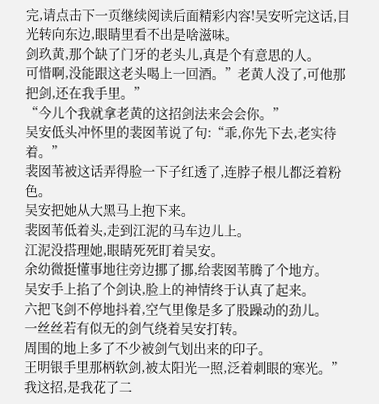完,请点击下一页继续阅读后面精彩内容!吴安听完这话,目光转向东边,眼睛里看不出是啥滋味。
剑玖黄,那个缺了门牙的老头儿,真是个有意思的人。
可惜啊,没能跟这老头喝上一回酒。”老黄人没了,可他那把剑,还在我手里。”
“今儿个我就拿老黄的这招剑法来会会你。”
吴安低头冲怀里的裴囡苇说了句:“乖,你先下去,老实待着。”
裴囡苇被这话弄得脸一下子红透了,连脖子根儿都泛着粉色。
吴安把她从大黑马上抱下来。
裴囡苇低着头,走到江泥的马车边儿上。
江泥没搭理她,眼睛死死盯着吴安。
余幼微挺懂事地往旁边挪了挪,给裴囡苇腾了个地方。
吴安手上掐了个剑诀,脸上的神情终于认真了起来。
六把飞剑不停地抖着,空气里像是多了股躁动的劲儿。
一丝丝若有似无的剑气绕着吴安打转。
周围的地上多了不少被剑气划出来的印子。
王明银手里那柄软剑,被太阳光一照,泛着刺眼的寒光。”我这招,是我花了二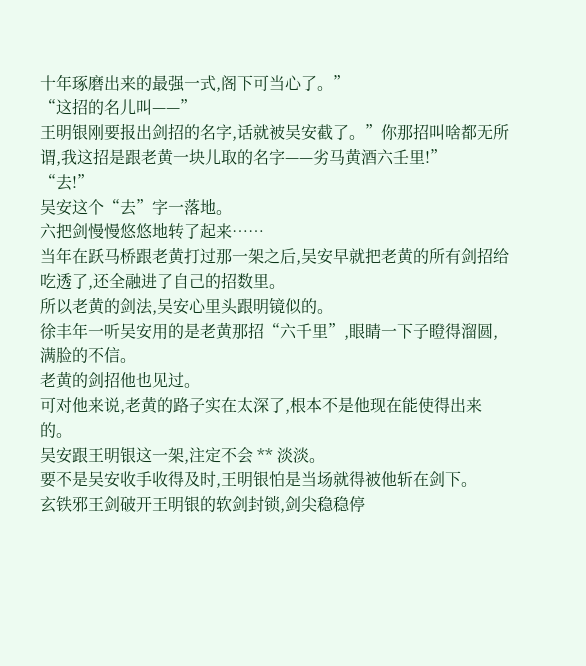十年琢磨出来的最强一式,阁下可当心了。”
“这招的名儿叫——”
王明银刚要报出剑招的名字,话就被吴安截了。”你那招叫啥都无所谓,我这招是跟老黄一块儿取的名字——劣马黄酒六壬里!”
“去!”
吴安这个“去”字一落地。
六把剑慢慢悠悠地转了起来……
当年在跃马桥跟老黄打过那一架之后,吴安早就把老黄的所有剑招给吃透了,还全融进了自己的招数里。
所以老黄的剑法,吴安心里头跟明镜似的。
徐丰年一听吴安用的是老黄那招“六千里”,眼睛一下子瞪得溜圆,满脸的不信。
老黄的剑招他也见过。
可对他来说,老黄的路子实在太深了,根本不是他现在能使得出来的。
吴安跟王明银这一架,注定不会 ** 淡淡。
要不是吴安收手收得及时,王明银怕是当场就得被他斩在剑下。
玄铁邪王剑破开王明银的软剑封锁,剑尖稳稳停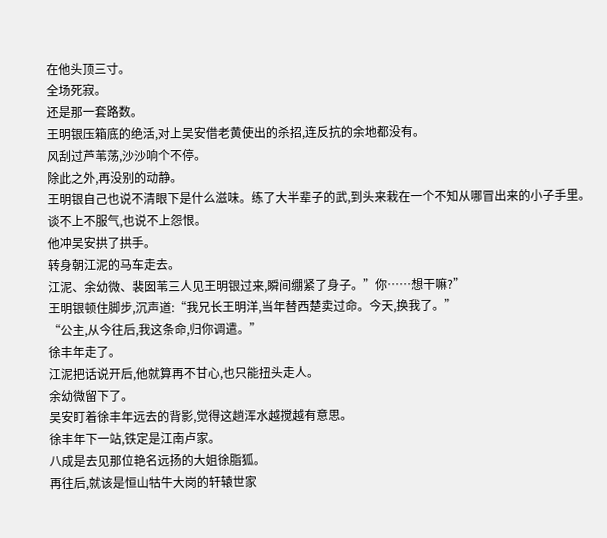在他头顶三寸。
全场死寂。
还是那一套路数。
王明银压箱底的绝活,对上吴安借老黄使出的杀招,连反抗的余地都没有。
风刮过芦苇荡,沙沙响个不停。
除此之外,再没别的动静。
王明银自己也说不清眼下是什么滋味。练了大半辈子的武,到头来栽在一个不知从哪冒出来的小子手里。
谈不上不服气,也说不上怨恨。
他冲吴安拱了拱手。
转身朝江泥的马车走去。
江泥、余幼微、裴囡苇三人见王明银过来,瞬间绷紧了身子。”你……想干嘛?”
王明银顿住脚步,沉声道:“我兄长王明洋,当年替西楚卖过命。今天,换我了。”
“公主,从今往后,我这条命,归你调遣。”
徐丰年走了。
江泥把话说开后,他就算再不甘心,也只能扭头走人。
余幼微留下了。
吴安盯着徐丰年远去的背影,觉得这趟浑水越搅越有意思。
徐丰年下一站,铁定是江南卢家。
八成是去见那位艳名远扬的大姐徐脂狐。
再往后,就该是恒山牯牛大岗的轩辕世家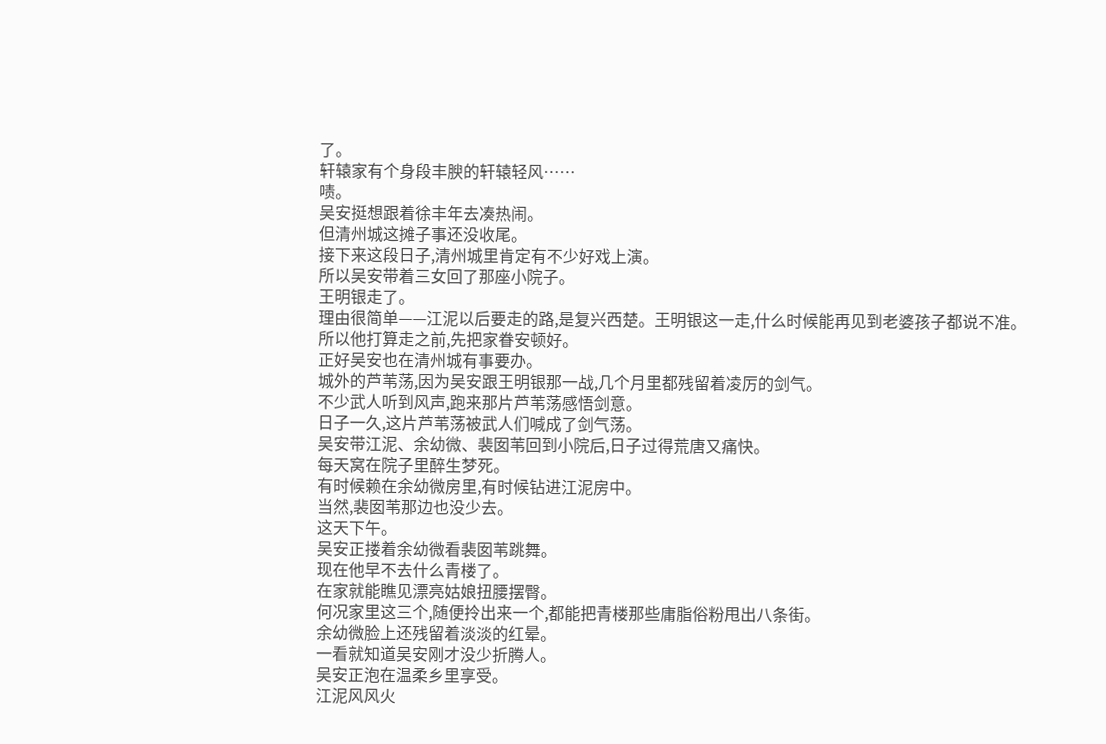了。
轩辕家有个身段丰腴的轩辕轻风……
啧。
吴安挺想跟着徐丰年去凑热闹。
但清州城这摊子事还没收尾。
接下来这段日子,清州城里肯定有不少好戏上演。
所以吴安带着三女回了那座小院子。
王明银走了。
理由很简单——江泥以后要走的路,是复兴西楚。王明银这一走,什么时候能再见到老婆孩子都说不准。
所以他打算走之前,先把家眷安顿好。
正好吴安也在清州城有事要办。
城外的芦苇荡,因为吴安跟王明银那一战,几个月里都残留着凌厉的剑气。
不少武人听到风声,跑来那片芦苇荡感悟剑意。
日子一久,这片芦苇荡被武人们喊成了剑气荡。
吴安带江泥、余幼微、裴囡苇回到小院后,日子过得荒唐又痛快。
每天窝在院子里醉生梦死。
有时候赖在余幼微房里,有时候钻进江泥房中。
当然,裴囡苇那边也没少去。
这天下午。
吴安正搂着余幼微看裴囡苇跳舞。
现在他早不去什么青楼了。
在家就能瞧见漂亮姑娘扭腰摆臀。
何况家里这三个,随便拎出来一个,都能把青楼那些庸脂俗粉甩出八条街。
余幼微脸上还残留着淡淡的红晕。
一看就知道吴安刚才没少折腾人。
吴安正泡在温柔乡里享受。
江泥风风火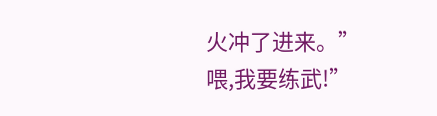火冲了进来。”喂,我要练武!”